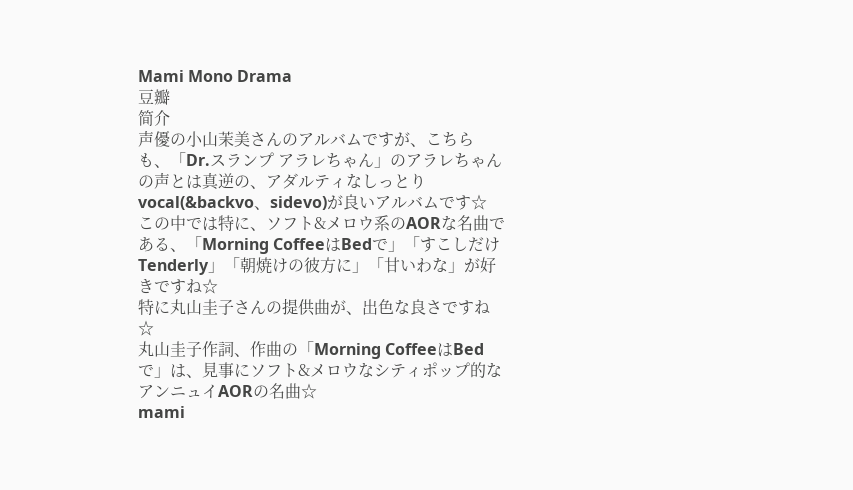Mami Mono Drama
豆瓣
简介
声優の小山茉美さんのアルバムですが、こちらも、「Dr.スランプ アラレちゃん」のアラレちゃんの声とは真逆の、アダルティなしっとりvocal(&backvo、sidevo)が良いアルバムです☆
この中では特に、ソフト&メロウ系のAORな名曲である、「Morning CoffeeはBedで」「すこしだけTenderly」「朝焼けの彼方に」「甘いわな」が好きですね☆
特に丸山圭子さんの提供曲が、出色な良さですね☆
丸山圭子作詞、作曲の「Morning CoffeeはBedで」は、見事にソフト&メロウなシティポップ的なアンニュイAORの名曲☆
mami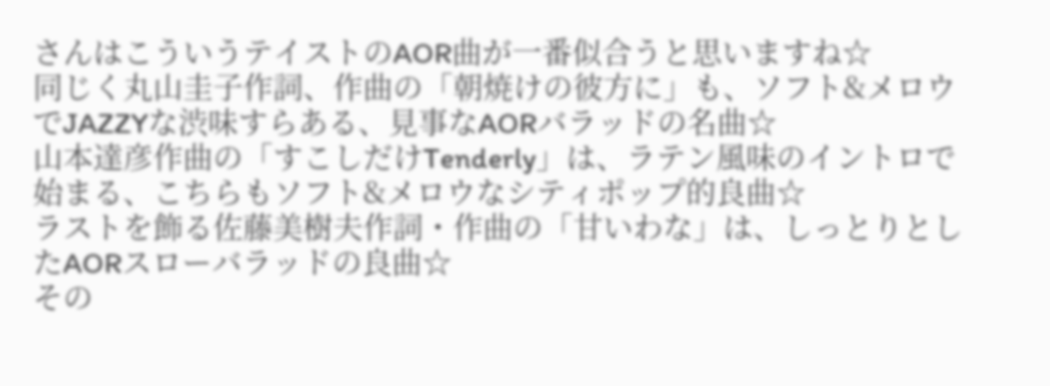さんはこういうテイストのAOR曲が一番似合うと思いますね☆
同じく丸山圭子作詞、作曲の「朝焼けの彼方に」も、ソフト&メロウでJAZZYな渋味すらある、見事なAORバラッドの名曲☆
山本達彦作曲の「すこしだけTenderly」は、ラテン風味のイントロで始まる、こちらもソフト&メロウなシティポップ的良曲☆
ラストを飾る佐藤美樹夫作詞・作曲の「甘いわな」は、しっとりとしたAORスローバラッドの良曲☆
その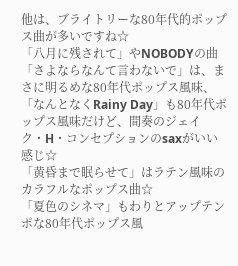他は、ブライトリーな80年代的ポップス曲が多いですね☆
「八月に残されて」やNOBODYの曲「さよならなんて言わないで」は、まさに明るめな80年代ポップス風味、
「なんとなくRainy Day」も80年代ポップス風味だけど、間奏のジェイク・H・コンセプションのsaxがいい感じ☆
「黄昏まで眠らせて」はラテン風味のカラフルなポップス曲☆
「夏色のシネマ」もわりとアップテンポな80年代ポップス風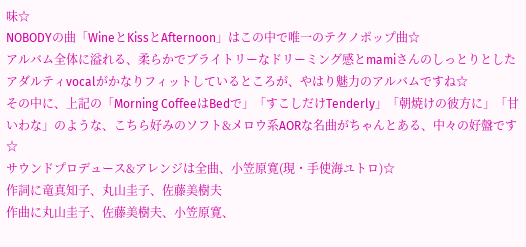味☆
NOBODYの曲「WineとKissとAfternoon」はこの中で唯一のテクノポップ曲☆
アルバム全体に溢れる、柔らかでブライトリーなドリーミング感とmamiさんのしっとりとしたアダルティvocalがかなりフィットしているところが、やはり魅力のアルバムですね☆
その中に、上記の「Morning CoffeeはBedで」「すこしだけTenderly」「朝焼けの彼方に」「甘いわな」のような、こちら好みのソフト&メロウ系AORな名曲がちゃんとある、中々の好盤です☆
サウンドプロデュース&アレンジは全曲、小笠原寛(現・手使海ユトロ)☆
作詞に竜真知子、丸山圭子、佐藤美樹夫
作曲に丸山圭子、佐藤美樹夫、小笠原寛、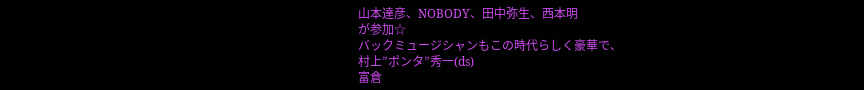山本達彦、NOBODY、田中弥生、西本明
が参加☆
バックミュージシャンもこの時代らしく豪華で、
村上”ポンタ”秀一(ds)
富倉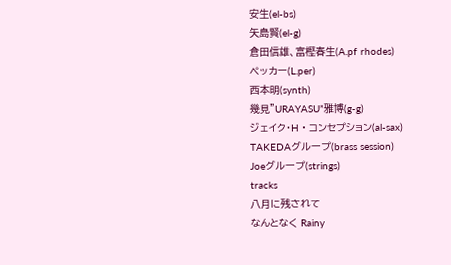安生(el-bs)
矢島賢(el-g)
倉田信雄、富樫春生(A.pf rhodes)
ペッカー(L.per)
西本明(synth)
幾見”URAYASU”雅博(g-g)
ジェイク・H・コンセプション(al-sax)
TAKEDAグループ(brass session)
Joeグループ(strings)
tracks
八月に残されて
なんとなく Rainy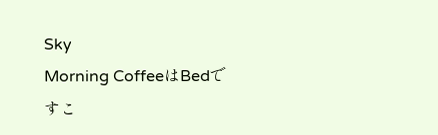Sky
Morning CoffeeはBedで
すこ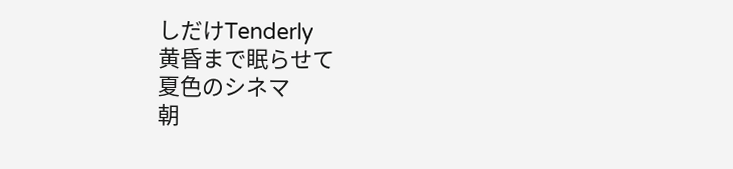しだけTenderly
黄昏まで眠らせて
夏色のシネマ
朝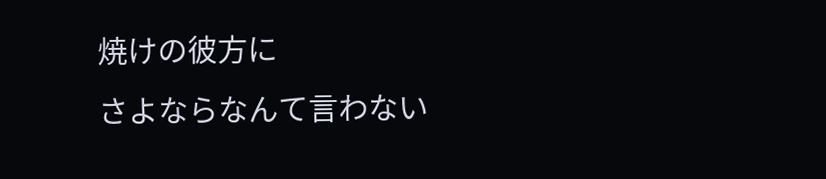焼けの彼方に
さよならなんて言わない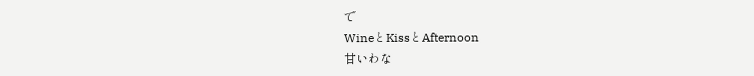で
WineとKissとAfternoon
甘いわな